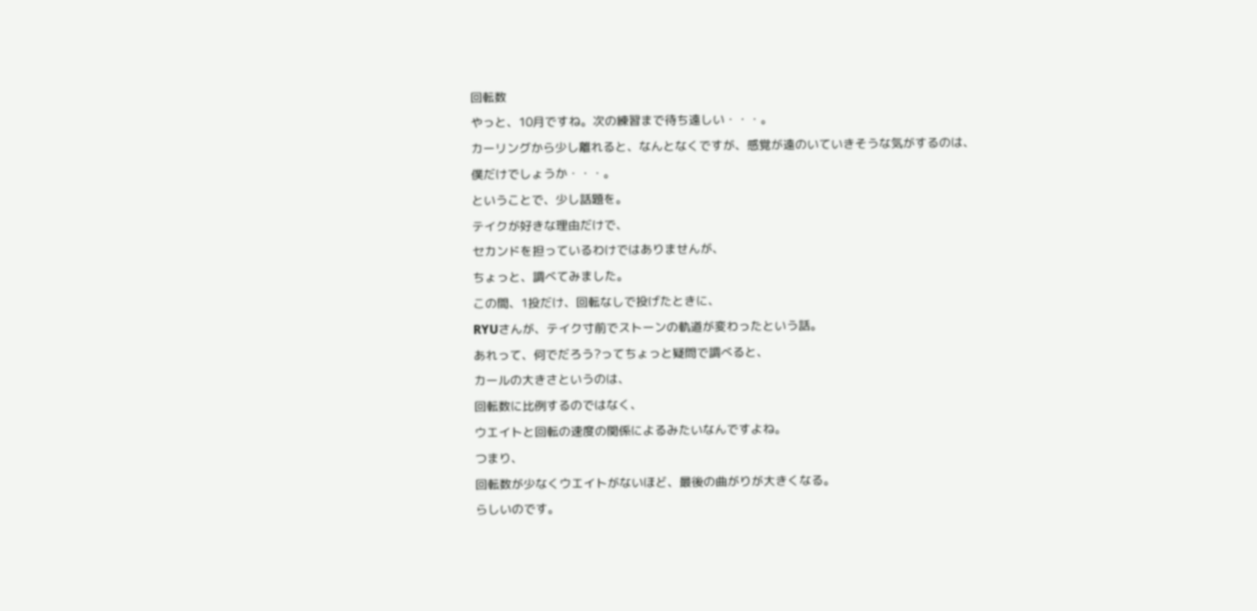回転数
やっと、10月ですね。次の練習まで待ち遠しい・・・。
カーリングから少し離れると、なんとなくですが、感覚が遠のいていきそうな気がするのは、
僕だけでしょうか・・・。
ということで、少し話題を。
テイクが好きな理由だけで、
セカンドを担っているわけではありませんが、
ちょっと、調べてみました。
この間、1投だけ、回転なしで投げたときに、
RYUさんが、テイク寸前でストーンの軌道が変わったという話。
あれって、何でだろう?ってちょっと疑問で調べると、
カールの大きさというのは、
回転数に比例するのではなく、
ウエイトと回転の速度の関係によるみたいなんですよね。
つまり、
回転数が少なくウエイトがないほど、最後の曲がりが大きくなる。
らしいのです。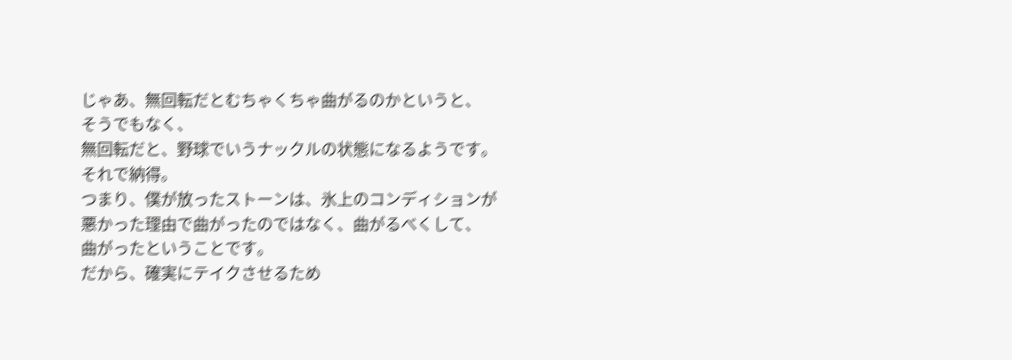じゃあ、無回転だとむちゃくちゃ曲がるのかというと、
そうでもなく、
無回転だと、野球でいうナックルの状態になるようです。
それで納得。
つまり、僕が放ったストーンは、氷上のコンディションが
悪かった理由で曲がったのではなく、曲がるべくして、
曲がったということです。
だから、確実にテイクさせるため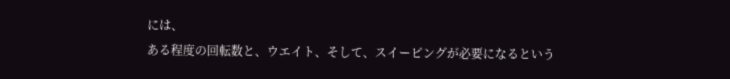には、
ある程度の回転数と、ウエイト、そして、スイーピングが必要になるという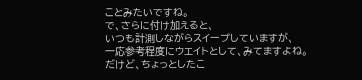ことみたいですね。
で、さらに付け加えると、
いつも計測しながらスイープしていますが、
一応参考程度にウエイトとして、みてますよね。
だけど、ちょっとしたこ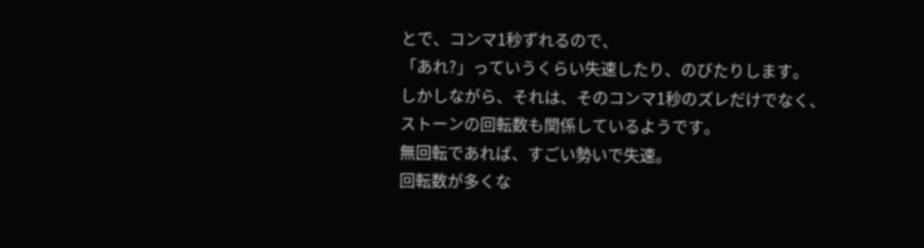とで、コンマ1秒ずれるので、
「あれ?」っていうくらい失速したり、のびたりします。
しかしながら、それは、そのコンマ1秒のズレだけでなく、
ストーンの回転数も関係しているようです。
無回転であれば、すごい勢いで失速。
回転数が多くな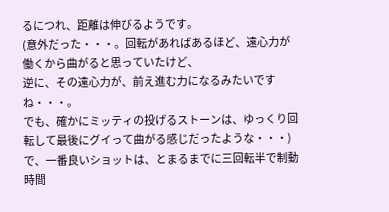るにつれ、距離は伸びるようです。
(意外だった・・・。回転があればあるほど、遠心力が働くから曲がると思っていたけど、
逆に、その遠心力が、前え進む力になるみたいですね・・・。
でも、確かにミッティの投げるストーンは、ゆっくり回転して最後にグイって曲がる感じだったような・・・)
で、一番良いショットは、とまるまでに三回転半で制動時間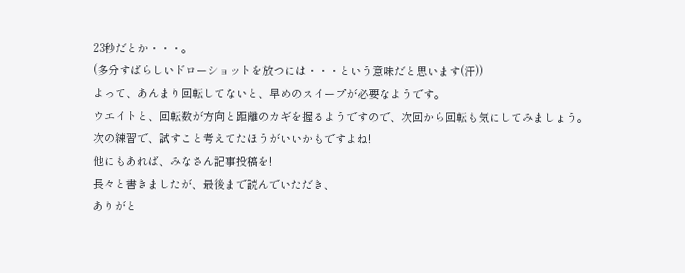23秒だとか・・・。
(多分すばらしいドローショットを放つには・・・という意味だと思います(汗))
よって、あんまり回転してないと、早めのスイープが必要なようです。
ウエイトと、回転数が方向と距離のカギを握るようですので、次回から回転も気にしてみましょう。
次の練習で、試すこと考えてたほうがいいかもですよね!
他にもあれば、みなさん記事投稿を!
長々と書きましたが、最後まで読んでいただき、
ありがと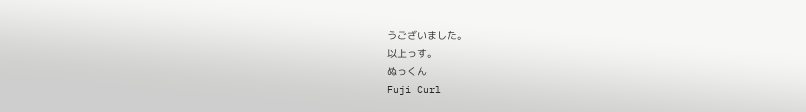うございました。
以上っす。
ぬっくん
Fuji Curl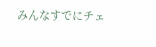みんなすでにチェ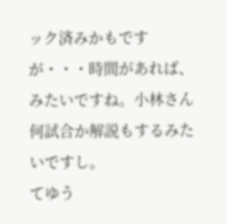ック済みかもですが・・・時間があれば、みたいですね。小林さん何試合か解説もするみたいですし。
てゆう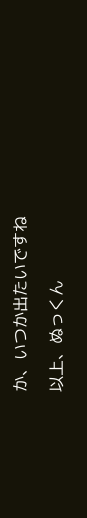か、いつか出たいですね

以上、ぬっくん